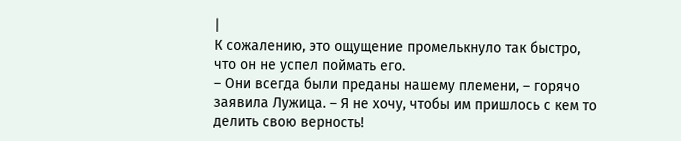|
К сожалению, это ощущение промелькнуло так быстро, что он не успел поймать его.
– Они всегда были преданы нашему племени, – горячо заявила Лужица. – Я не хочу, чтобы им пришлось с кем то делить свою верность!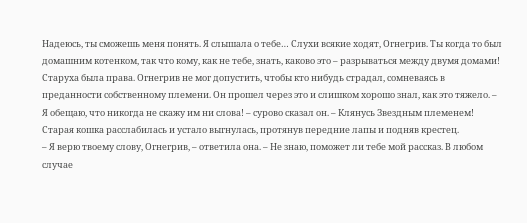Надеюсь, ты сможешь меня понять. Я слышала о тебе… Слухи всякие ходят, Огнегрив. Ты когда то был домашним котенком, так что кому, как не тебе, знать, каково это – разрываться между двумя домами!
Старуха была права. Огнегрив не мог допустить, чтобы кто нибудь страдал, сомневаясь в преданности собственному племени. Он прошел через это и слишком хорошо знал, как это тяжело. – Я обещаю, что никогда не скажу им ни слова! – сурово сказал он. – Клянусь Звездным племенем! Старая кошка расслабилась и устало выгнулась, протянув передние лапы и подняв крестец.
– Я верю твоему слову, Огнегрив, – ответила она. – Не знаю, поможет ли тебе мой рассказ. В любом случае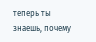теперь ты знаешь, почему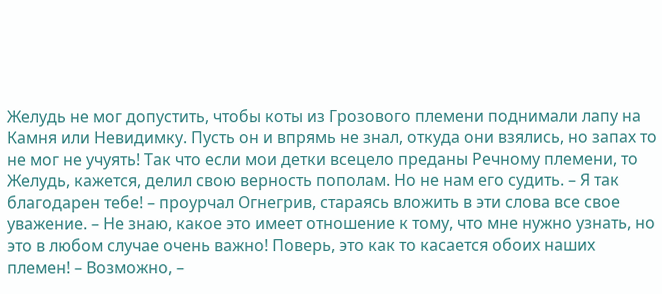Желудь не мог допустить, чтобы коты из Грозового племени поднимали лапу на Камня или Невидимку. Пусть он и впрямь не знал, откуда они взялись, но запах то не мог не учуять! Так что если мои детки всецело преданы Речному племени, то Желудь, кажется, делил свою верность пополам. Но не нам его судить. – Я так благодарен тебе! – проурчал Огнегрив, стараясь вложить в эти слова все свое уважение. – Не знаю, какое это имеет отношение к тому, что мне нужно узнать, но это в любом случае очень важно! Поверь, это как то касается обоих наших племен! – Возможно, –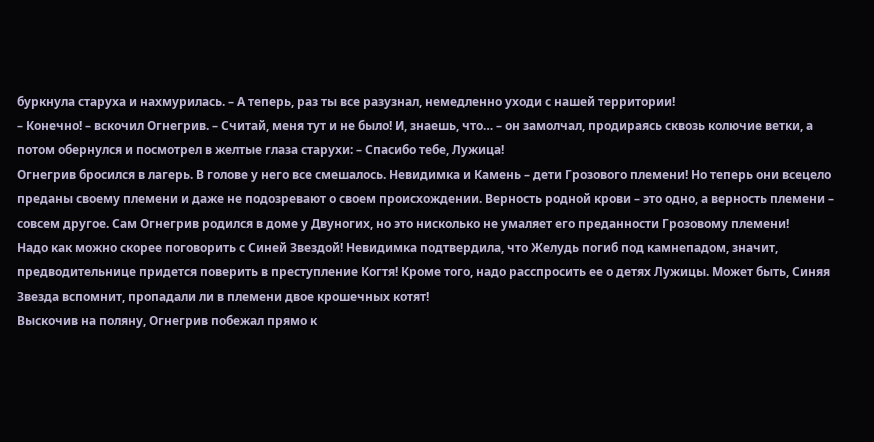буркнула старуха и нахмурилась. – А теперь, раз ты все разузнал, немедленно уходи с нашей территории!
– Конечно! – вскочил Огнегрив. – Считай, меня тут и не было! И, знаешь, что… – он замолчал, продираясь сквозь колючие ветки, а потом обернулся и посмотрел в желтые глаза старухи: – Спасибо тебе, Лужица!
Огнегрив бросился в лагерь. В голове у него все смешалось. Невидимка и Камень – дети Грозового племени! Но теперь они всецело преданы своему племени и даже не подозревают о своем происхождении. Верность родной крови – это одно, а верность племени – совсем другое. Сам Огнегрив родился в доме у Двуногих, но это нисколько не умаляет его преданности Грозовому племени!
Надо как можно скорее поговорить с Синей Звездой! Невидимка подтвердила, что Желудь погиб под камнепадом, значит, предводительнице придется поверить в преступление Когтя! Кроме того, надо расспросить ее о детях Лужицы. Может быть, Синяя Звезда вспомнит, пропадали ли в племени двое крошечных котят!
Выскочив на поляну, Огнегрив побежал прямо к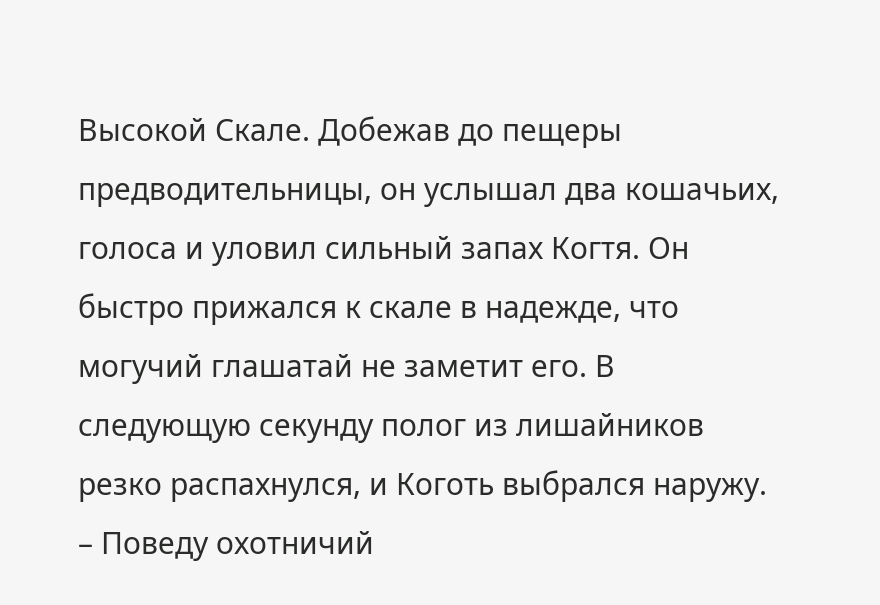Высокой Скале. Добежав до пещеры предводительницы, он услышал два кошачьих, голоса и уловил сильный запах Когтя. Он быстро прижался к скале в надежде, что могучий глашатай не заметит его. В следующую секунду полог из лишайников резко распахнулся, и Коготь выбрался наружу.
– Поведу охотничий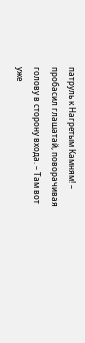патруль к Нагретым Камням! – пробасил глашатай, поворачивая голову в сторону входа. – Там вот уже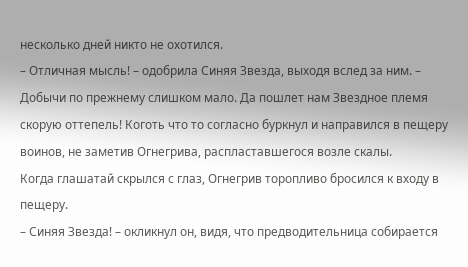несколько дней никто не охотился.
– Отличная мысль! – одобрила Синяя Звезда, выходя вслед за ним. – Добычи по прежнему слишком мало. Да пошлет нам Звездное племя скорую оттепель! Коготь что то согласно буркнул и направился в пещеру воинов, не заметив Огнегрива, распластавшегося возле скалы.
Когда глашатай скрылся с глаз, Огнегрив торопливо бросился к входу в пещеру.
– Синяя Звезда! – окликнул он, видя, что предводительница собирается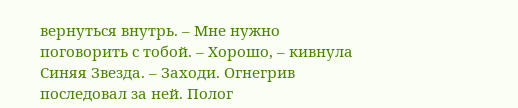вернуться внутрь. – Мне нужно поговорить с тобой. – Хорошо, – кивнула Синяя Звезда. – Заходи. Огнегрив последовал за ней. Полог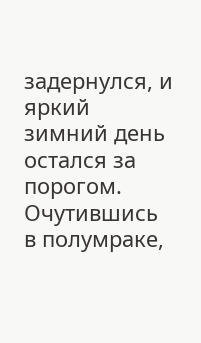задернулся, и яркий зимний день остался за порогом. Очутившись в полумраке,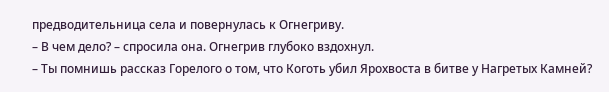предводительница села и повернулась к Огнегриву.
– В чем дело? – спросила она. Огнегрив глубоко вздохнул.
– Ты помнишь рассказ Горелого о том, что Коготь убил Ярохвоста в битве у Нагретых Камней?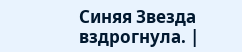Синяя Звезда вздрогнула. |